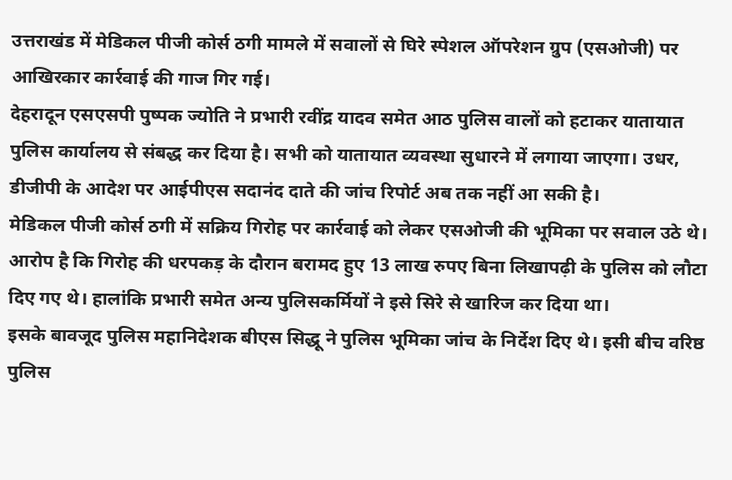उत्तराखंड में मेडिकल पीजी कोर्स ठगी मामले में सवालों से घिरे स्पेशल ऑपरेशन ग्रुप (एसओजी) पर आखिरकार कार्रवाई की गाज गिर गई।
देहरादून एसएसपी पुष्पक ज्योति ने प्रभारी रवींद्र यादव समेत आठ पुलिस वालों को हटाकर यातायात पुलिस कार्यालय से संबद्ध कर दिया है। सभी को यातायात व्यवस्था सुधारने में लगाया जाएगा। उधर, डीजीपी के आदेश पर आईपीएस सदानंद दाते की जांच रिपोर्ट अब तक नहीं आ सकी है।
मेडिकल पीजी कोर्स ठगी में सक्रिय गिरोह पर कार्रवाई को लेकर एसओजी की भूमिका पर सवाल उठे थे। आरोप है कि गिरोह की धरपकड़ के दौरान बरामद हुए 13 लाख रुपए बिना लिखापढ़ी के पुलिस को लौटा दिए गए थे। हालांकि प्रभारी समेत अन्य पुलिसकर्मियों ने इसे सिरे से खारिज कर दिया था।
इसके बावजूद पुलिस महानिदेशक बीएस सिद्धू ने पुलिस भूमिका जांच के निर्देश दिए थे। इसी बीच वरिष्ठ पुलिस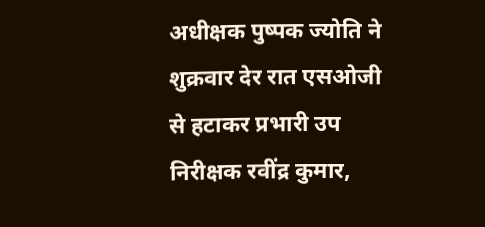अधीक्षक पुष्पक ज्योति ने शुक्रवार देर रात एसओजी से हटाकर प्रभारी उप निरीक्षक रवींद्र कुमार,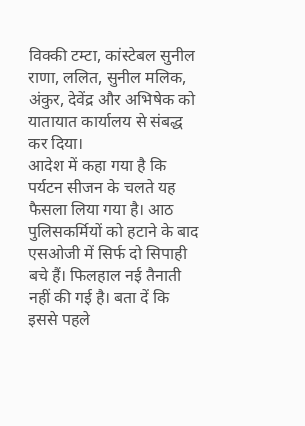विक्की टम्टा, कांस्टेबल सुनील राणा, ललित, सुनील मलिक, अंकुर, देवेंद्र और अभिषेक को यातायात कार्यालय से संबद्ध कर दिया।
आदेश में कहा गया है कि पर्यटन सीजन के चलते यह फैसला लिया गया है। आठ पुलिसकर्मियों को हटाने के बाद एसओजी में सिर्फ दो सिपाही बचे हैं। फिलहाल नई तैनाती नहीं की गई है। बता दें कि इससे पहले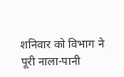शनिवार को विभाग ने पूरी नाला-पानी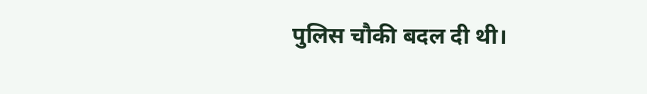पुलिस चौकी बदल दी थी।